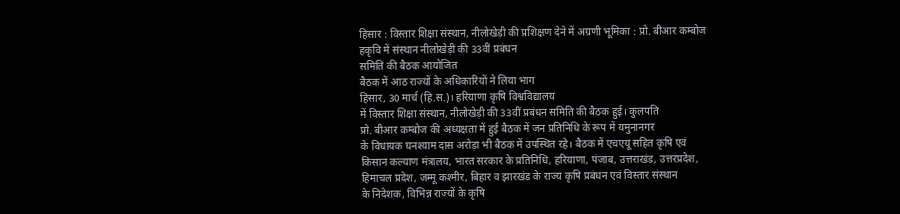हिसार : विस्तार शिक्षा संस्थान, नीलोखेड़ी की प्रशिक्षण देने में अग्रणी भूमिका : प्रो. बीआर कम्बोज
हकृवि में संस्थान नीलोखेड़ी की 33वीं प्रबंधन
समिति की बैठक आयोजित
बैठक में आठ राज्यों के अधिकारियों ने लिया भाग
हिसार, 30 मार्च (हि.स.)। हरियाणा कृषि विश्वविद्यालय
में विस्तार शिक्षा संस्थान, नीलोखेड़ी की 33वीं प्रबंधन समिति की बैठक हुई। कुलपति
प्रो. बीआर कम्बोज की अध्यक्षता में हुई बैठक में जन प्रतिनिधि के रूप में यमुनानगर
के विधायक घनश्याम दास अरोड़ा भी बैठक में उपस्थित रहे। बैठक में एचएयू सहित कृषि एवं
किसान कल्याण मंत्रालय, भारत सरकार के प्रतिनिधि, हरियाणा, पंजाब, उत्तराखंड, उत्तरप्रदेश,
हिमाचल प्रदेश, जम्मू कश्मीर, बिहार व झारखंड के राज्य कृषि प्रबंधन एवं विस्तार संस्थान
के निदेशक, विभिन्न राज्यों के कृषि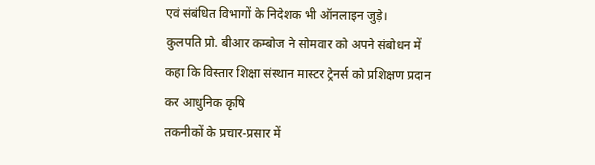एवं संबंधित विभागों के निदेशक भी ऑनलाइन जुड़े।
कुलपति प्रो. बीआर कम्बोज ने सोमवार को अपने संबोधन में
कहा कि विस्तार शिक्षा संस्थान मास्टर ट्रेनर्स को प्रशिक्षण प्रदान कर आधुनिक कृषि
तकनीकों के प्रचार-प्रसार में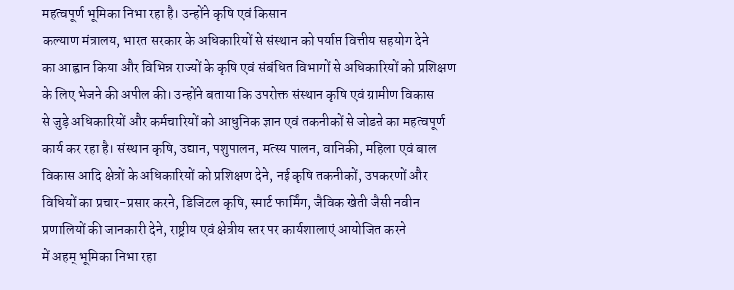महत्वपूर्ण भूमिका निभा रहा है। उन्होंने कृषि एवं किसान
कल्याण मंत्रालय, भारत सरकार के अधिकारियों से संस्थान को पर्याप्त वित्तीय सहयोग देने
का आह्वान किया और विभिन्न राज्यों के कृषि एवं संबंधित विभागों से अधिकारियों को प्रशिक्षण
के लिए भेजने की अपील की। उन्होंने बताया कि उपरोक्त संस्थान कृषि एवं ग्रामीण विकास
से जुड़े अधिकारियों और कर्मचारियों को आधुनिक ज्ञान एवं तकनीकों से जोडऩे का महत्वपूर्ण
कार्य कर रहा है। संस्थान कृषि, उद्यान, पशुपालन, मत्स्य पालन, वानिकी, महिला एवं बाल
विकास आदि क्षेत्रों के अधिकारियों को प्रशिक्षण देने, नई कृषि तकनीकों, उपकरणों और
विधियों का प्रचार-प्रसार करने, डिजिटल कृषि, स्मार्ट फार्मिंग, जैविक खेती जैसी नवीन
प्रणालियों की जानकारी देने, राष्ट्रीय एवं क्षेत्रीय स्तर पर कार्यशालाएं आयोजित करने
में अहम् भूमिका निभा रहा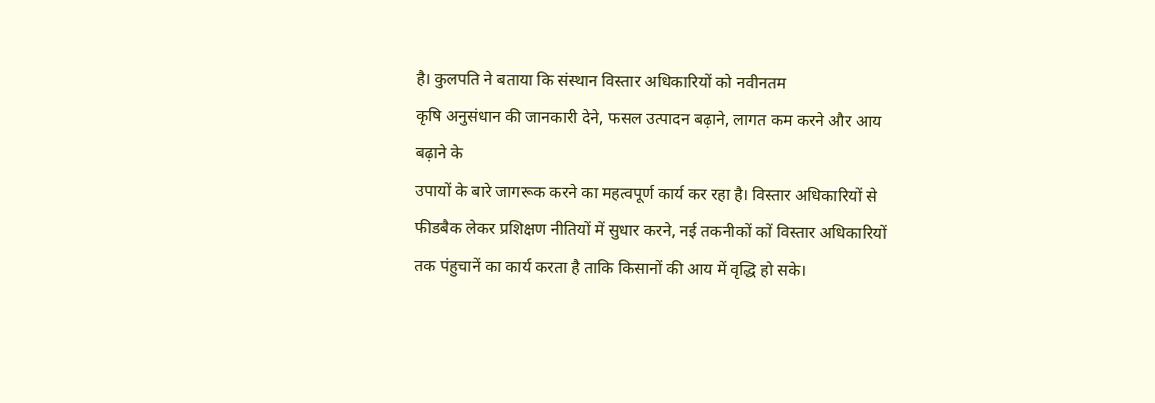है। कुलपति ने बताया कि संस्थान विस्तार अधिकारियों को नवीनतम
कृषि अनुसंधान की जानकारी देने, फसल उत्पादन बढ़ाने, लागत कम करने और आय बढ़ाने के
उपायों के बारे जागरूक करने का महत्वपूर्ण कार्य कर रहा है। विस्तार अधिकारियों से
फीडबैक लेकर प्रशिक्षण नीतियों में सुधार करने, नई तकनीकों कों विस्तार अधिकारियों
तक पंहुचानें का कार्य करता है ताकि किसानों की आय में वृद्धि हो सके।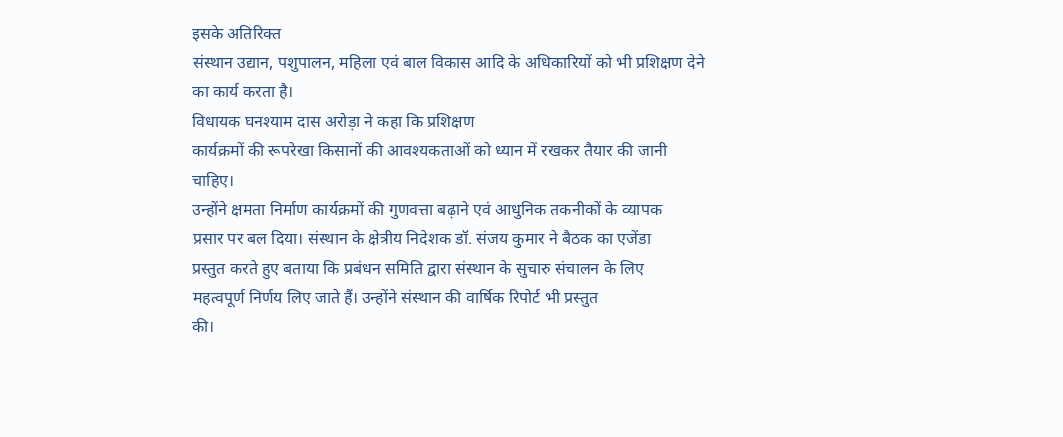इसके अतिरिक्त
संस्थान उद्यान, पशुपालन, महिला एवं बाल विकास आदि के अधिकारियों को भी प्रशिक्षण देने
का कार्य करता है।
विधायक घनश्याम दास अरोड़ा ने कहा कि प्रशिक्षण
कार्यक्रमों की रूपरेखा किसानों की आवश्यकताओं को ध्यान में रखकर तैयार की जानी चाहिए।
उन्होंने क्षमता निर्माण कार्यक्रमों की गुणवत्ता बढ़ाने एवं आधुनिक तकनीकों के व्यापक
प्रसार पर बल दिया। संस्थान के क्षेत्रीय निदेशक डॉ. संजय कुमार ने बैठक का एजेंडा
प्रस्तुत करते हुए बताया कि प्रबंधन समिति द्वारा संस्थान के सुचारु संचालन के लिए
महत्वपूर्ण निर्णय लिए जाते हैं। उन्होंने संस्थान की वार्षिक रिपोर्ट भी प्रस्तुत
की।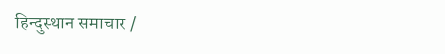हिन्दुस्थान समाचार /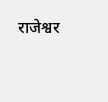राजेश्वर